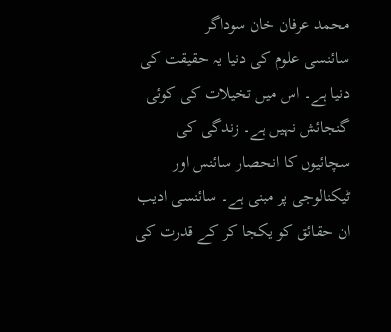محمد عرفان خان سوداگر
سائنسی علوم کی دنیا یہ حقیقت کی دنیا ہے۔ اس میں تخیلات کی کوئی گنجائش نہیں ہے۔ زندگی کی سچائیوں کا انحصار سائنس اور ٹیکنالوجی پر مبنی ہے۔ سائنسی ادیب ان حقائق کو یکجا کر کے قدرت کی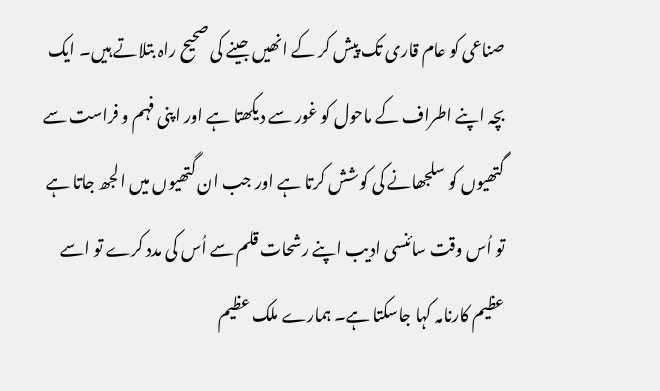صناعی کو عام قاری تک پیش کر کے انھیں جینے کی صحیح راہ بتلاتے ہیں۔ ایک بچہ اپنے اطراف کے ماحول کو غور سے دیکھتا ہے اور اپنی فہم و فراست سے گتھیوں کو سلجھانے کی کوشش کرتا ہے اور جب ان گتھیوں میں الجھ جاتا ہے تو اُس وقت سائنسی ادیب اپنے رشحات قلم سے اُس کی مدد کرے تو اسے عظیم کارنامہ کہا جاسکتا ہے۔ ہمارے ملک عظیم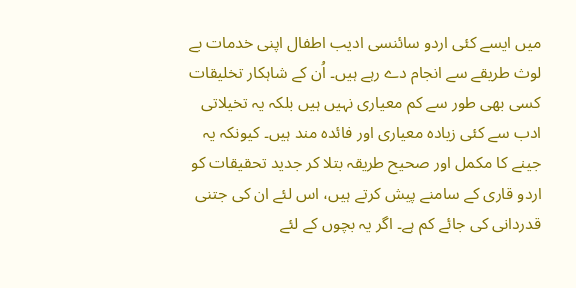میں ایسے کئی اردو سائنسی ادیب اطفال اپنی خدمات بے لوث طریقے سے انجام دے رہے ہیں۔ اُن کے شاہکار تخلیقات کسی بھی طور سے کم معیاری نہیں ہیں بلکہ یہ تخیلاتی ادب سے کئی زیادہ معیاری اور فائدہ مند ہیں۔ کیونکہ یہ جینے کا مکمل اور صحیح طریقہ بتلا کر جدید تحقیقات کو اردو قاری کے سامنے پیش کرتے ہیں، اس لئے ان کی جتنی قدردانی کی جائے کم ہے۔ اگر یہ بچوں کے لئے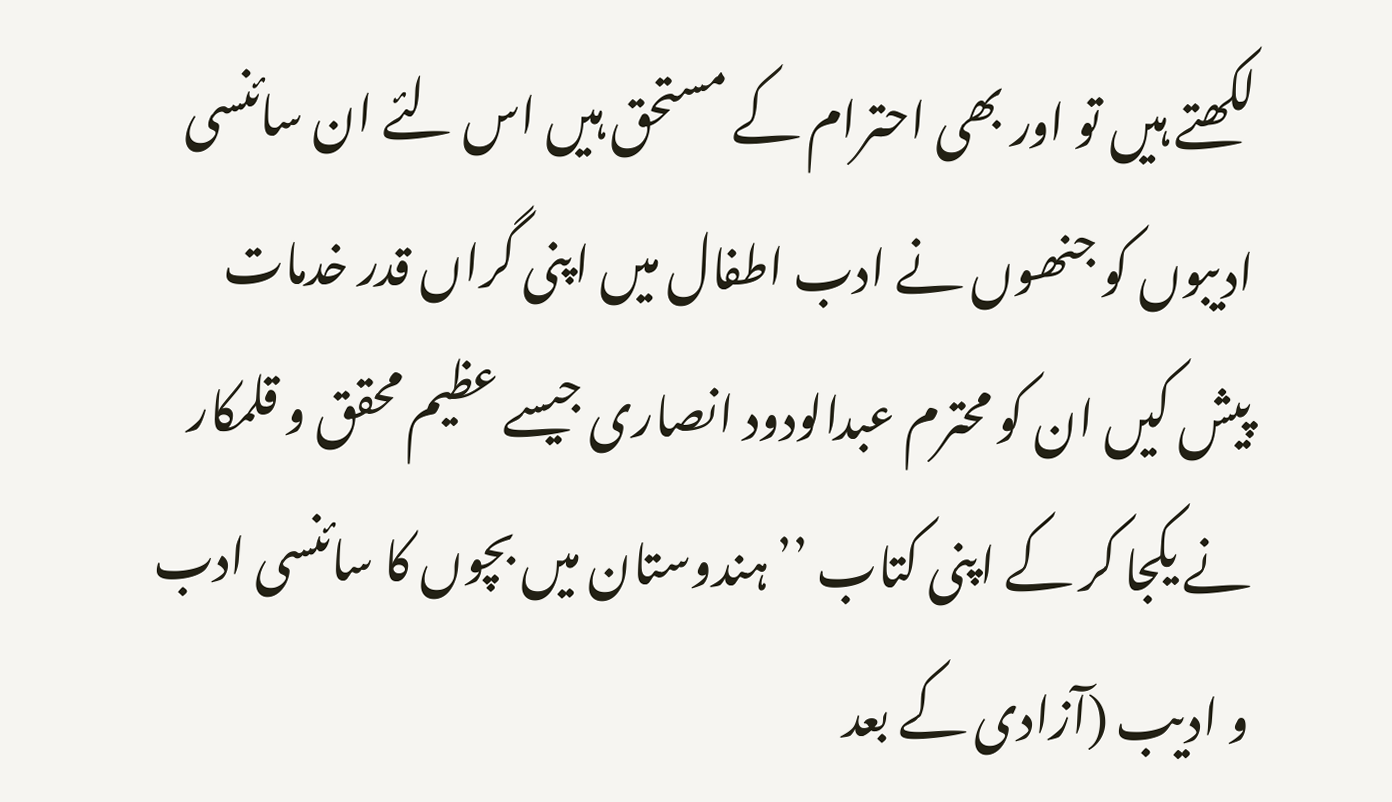لکھتے ہیں تو اور بھی احترام کے مستحق ہیں اس لئے ان سائنسی ادیبوں کو جنھوں نے ادب اطفال میں اپنی گراں قدر خدمات پیش کیں ان کو محترم عبدالودود انصاری جیسے عظیم محقق و قلمکار نے یکجا کر کے اپنی کتاب ’’ہندوستان میں بچوں کا سائنسی ادب و ادیب (آزادی کے بعد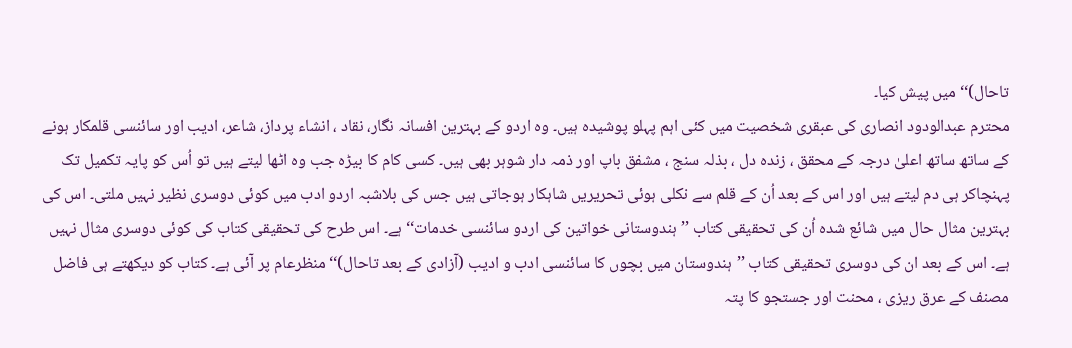تاحال)‘‘ میں پیش کیا۔
محترم عبدالودود انصاری کی عبقری شخصیت میں کئی اہم پہلو پوشیدہ ہیں۔ وہ اردو کے بہترین افسانہ نگار، نقاد ، انشاء پرداز، شاعر، ادیب اور سائنسی قلمکار ہونے کے ساتھ ساتھ اعلیٰ درجہ کے محقق ، زندہ دل ، بذلہ سنج ، مشفق باپ اور ذمہ دار شوہر بھی ہیں۔ کسی کام کا بیڑہ جب وہ اٹھا لیتے ہیں تو اُس کو پایہ تکمیل تک پہنچاکر ہی دم لیتے ہیں اور اس کے بعد اُن کے قلم سے نکلی ہوئی تحریریں شاہکار ہوجاتی ہیں جس کی بلاشبہ اردو ادب میں کوئی دوسری نظیر نہیں ملتی۔ اس کی بہترین مثال حال میں شائع شدہ اُن کی تحقیقی کتاب ’’ہندوستانی خواتین کی اردو سائنسی خدمات‘‘ ہے۔ اس طرح کی تحقیقی کتاب کی کوئی دوسری مثال نہیں ہے۔ اس کے بعد ان کی دوسری تحقیقی کتاب ’’ہندوستان میں بچوں کا سائنسی ادب و ادیب (آزادی کے بعد تاحال)‘‘ منظرعام پر آئی ہے۔ کتاب کو دیکھتے ہی فاضل مصنف کے عرق ریزی ، محنت اور جستجو کا پتہ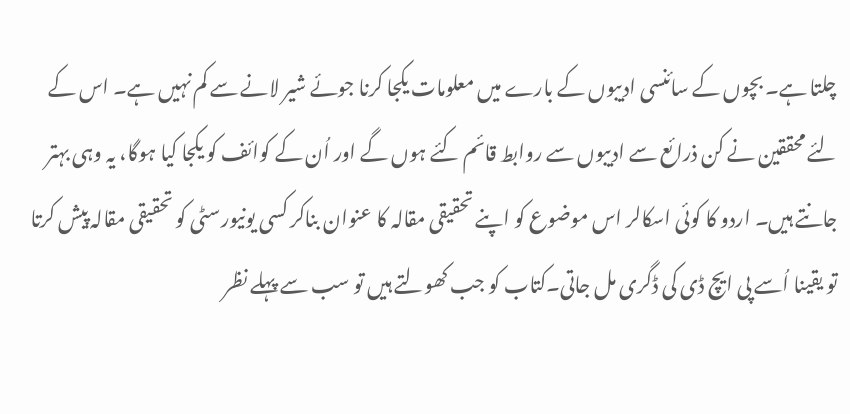چلتا ہے۔ بچوں کے سائنسی ادیبوں کے بارے میں معلومات یکجا کرنا جوئے شیر لانے سے کم نہیں ہے۔ اس کے لئے محققین نے کن ذرائع سے ادیبوں سے روابط قائم کئے ہوں گے اور اُن کے کوائف کو یکجا کیا ہوگا، یہ وہی بہتر جانتے ہیں۔ اردو کا کوئی اسکالر اس موضوع کو اپنے تحقیقی مقالہ کا عنوان بناکر کسی یونیورسٹی کو تحقیقی مقالہ پیش کرتا تو یقینا اُسے پی ایچ ڈی کی ڈگری مل جاتی۔کتاب کو جب کھولتے ہیں تو سب سے پہلے نظر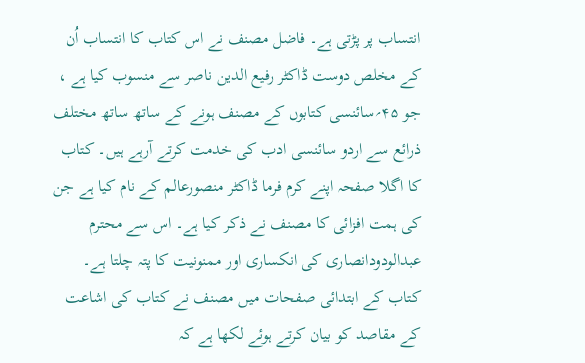انتساب پر پڑتی ہے۔ فاضل مصنف نے اس کتاب کا انتساب اُن کے مخلص دوست ڈاکٹر رفیع الدین ناصر سے منسوب کیا ہے ، جو ۴۵؍سائنسی کتابوں کے مصنف ہونے کے ساتھ ساتھ مختلف ذرائع سے اردو سائنسی ادب کی خدمت کرتے آرہے ہیں۔ کتاب کا اگلا صفحہ اپنے کرم فرما ڈاکٹر منصورعالم کے نام کیا ہے جن کی ہمت افزائی کا مصنف نے ذکر کیا ہے۔ اس سے محترم عبدالودودانصاری کی انکساری اور ممنونیت کا پتہ چلتا ہے۔ کتاب کے ابتدائی صفحات میں مصنف نے کتاب کی اشاعت کے مقاصد کو بیان کرتے ہوئے لکھا ہے کہ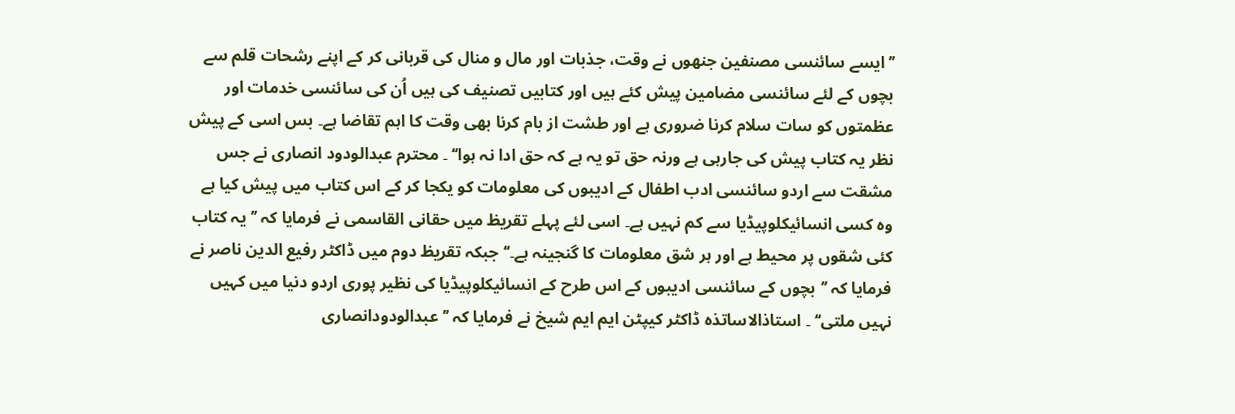’’ایسے سائنسی مصنفین جنھوں نے وقت، جذبات اور مال و منال کی قربانی کر کے اپنے رشحات قلم سے بچوں کے لئے سائنسی مضامین پیش کئے ہیں اور کتابیں تصنیف کی ہیں اُن کی سائنسی خدمات اور عظمتوں کو سات سلام کرنا ضروری ہے اور طشت از بام کرنا بھی وقت کا اہم تقاضا ہے۔ بس اسی کے پیش نظر یہ کتاب پیش کی جارہی ہے ورنہ حق تو یہ ہے کہ حق ادا نہ ہوا‘‘ ۔ محترم عبدالودود انصاری نے جس مشقت سے اردو سائنسی ادب اطفال کے ادیبوں کی معلومات کو یکجا کر کے اس کتاب میں پیش کیا ہے وہ کسی انسائیکلوپیڈیا سے کم نہیں ہے۔ اسی لئے پہلے تقریظ میں حقانی القاسمی نے فرمایا کہ ’’یہ کتاب کئی شقوں پر محیط ہے اور ہر شق معلومات کا گنجینہ ہے۔‘‘ جبکہ تقریظ دوم میں ڈاکٹر رفیع الدین ناصر نے فرمایا کہ ’’بچوں کے سائنسی ادیبوں کے اس طرح کے انسائیکلوپیڈیا کی نظیر پوری اردو دنیا میں کہیں نہیں ملتی‘‘ ۔ استاذالاساتذہ ڈاکٹر کیپٹن ایم ایم شیخ نے فرمایا کہ ’’عبدالودودانصاری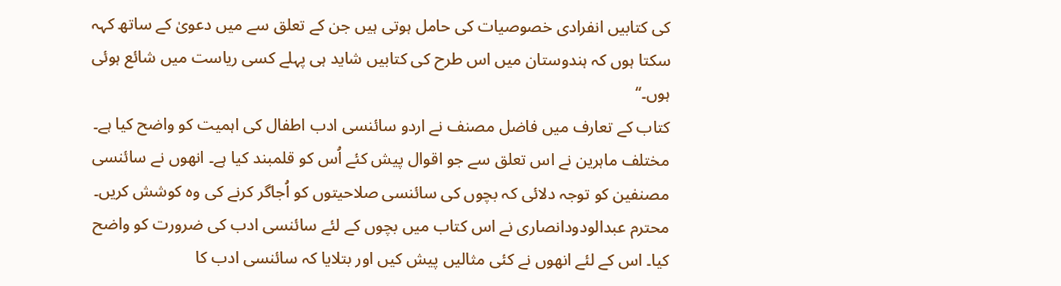کی کتابیں انفرادی خصوصیات کی حامل ہوتی ہیں جن کے تعلق سے میں دعویٰ کے ساتھ کہہ سکتا ہوں کہ ہندوستان میں اس طرح کی کتابیں شاید ہی پہلے کسی ریاست میں شائع ہوئی ہوں۔‘‘
کتاب کے تعارف میں فاضل مصنف نے اردو سائنسی ادب اطفال کی اہمیت کو واضح کیا ہے۔ مختلف ماہرین نے اس تعلق سے جو اقوال پیش کئے اُس کو قلمبند کیا ہے۔ انھوں نے سائنسی مصنفین کو توجہ دلائی کہ بچوں کی سائنسی صلاحیتوں کو اُجاگر کرنے کی وہ کوشش کریں۔ محترم عبدالودودانصاری نے اس کتاب میں بچوں کے لئے سائنسی ادب کی ضرورت کو واضح کیا۔ اس کے لئے انھوں نے کئی مثالیں پیش کیں اور بتلایا کہ سائنسی ادب کا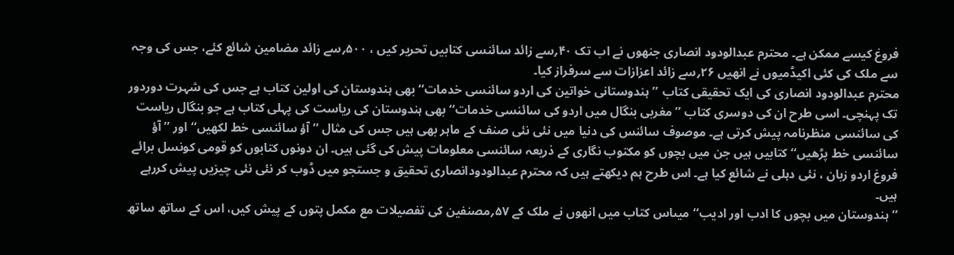فروغ کیسے ممکن ہے۔ محترم عبدالودود انصاری جنھوں نے اب تک ۴۰؍سے زائد سائنسی کتابیں تحریر کیں ، ۵۰۰؍سے زائد مضامین شائع کئے، جس کی وجہ سے ملک کی کئی اکیڈمیوں نے انھیں ۲۶؍سے زائد اعزازات سے سرفراز کیا۔
محترم عبدالودود انصاری کی ایک تحقیقی کتاب ’’ہندوستانی خواتین کی اردو سائنسی خدمات‘‘ بھی ہندوستان کی اولین کتاب ہے جس کی شہرت دوردور تک پہنچی۔ اسی طرح ان کی دوسری کتاب ’’مغربی بنگال میں اردو کی سائنسی خدمات‘‘ بھی ہندوستان کی ریاست کی پہلی کتاب ہے جو بنگال ریاست کی سائنسی منظرنامہ پیش کرتی ہے۔ موصوف سائنس کی دنیا میں نئی نئی صنف کے ماہر بھی ہیں جس کی مثال ’’آؤ سائنسی خط لکھیں‘‘ اور ’’آؤ سائنسی خط پڑھیں‘‘ کتابیں ہیں جن میں بچوں کو مکتوب نگاری کے ذریعہ سائنسی معلومات پیش کی گئی ہیں۔ ان دونوں کتابوں کو قومی کونسل برائے فروغ اردو زبان ، نئی دہلی نے شائع کیا ہے۔ اس طرح ہم دیکھتے ہیں کہ محترم عبدالودودانصاری تحقیق و جستجو میں ڈوب کر نئی نئی چیزیں پیش کررہے ہیں۔
’’ہندوستان میں بچوں کا ادب اور ادیب‘‘ میںاس کتاب میں انھوں نے ملک کے ۵۷؍مصنفین کی تفصیلات مع مکمل پتوں کے پیش کیں، اس کے ساتھ ساتھ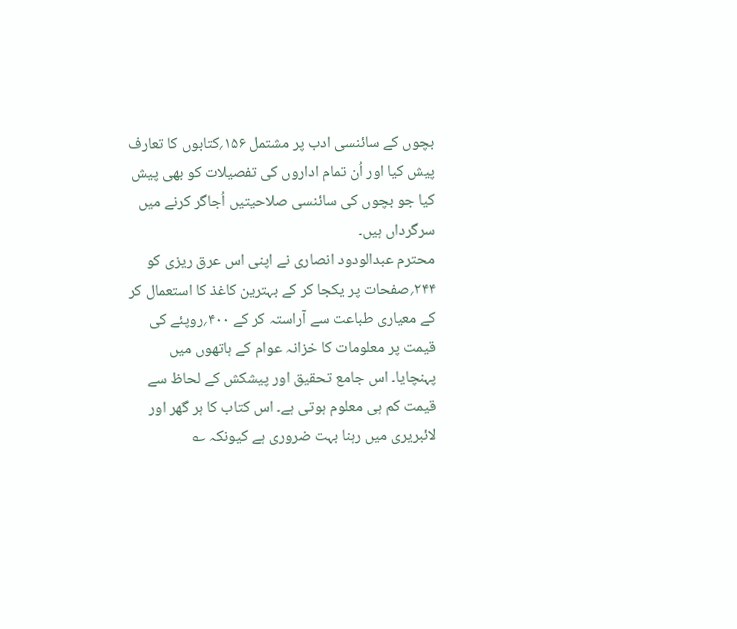بچوں کے سائنسی ادب پر مشتمل ۱۵۶؍کتابوں کا تعارف پیش کیا اور اُن تمام اداروں کی تفصیلات کو بھی پیش کیا جو بچوں کی سائنسی صلاحیتیں اُجاگر کرنے میں سرگرداں ہیں۔
محترم عبدالودود انصاری نے اپنی اس عرق ریزی کو ۲۴۴؍صفحات پر یکجا کر کے بہترین کاغذ کا استعمال کر کے معیاری طباعت سے آراستہ کر کے ۴۰۰؍روپئے کی قیمت پر معلومات کا خزانہ عوام کے ہاتھوں میں پہنچایا۔ اس جامع تحقیق اور پیشکش کے لحاظ سے قیمت کم ہی معلوم ہوتی ہے۔ اس کتاب کا ہر گھر اور لائبریری میں رہنا بہت ضروری ہے کیونکہ ؎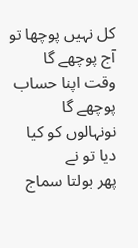کل نہیں پوچھا تو آج پوچھے گا
وقت اپنا حساب پوچھے گا
نونہالوں کو کیا دیا تو نے
پھر بولتا سماج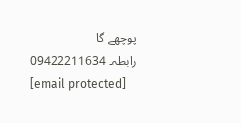پوچھے گا
رابطہ۔ 09422211634
[email protected]